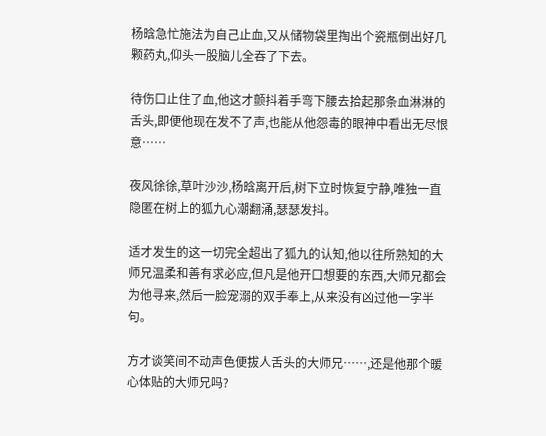杨晗急忙施法为自己止血,又从储物袋里掏出个瓷瓶倒出好几颗药丸,仰头一股脑儿全吞了下去。

待伤口止住了血,他这才颤抖着手弯下腰去拾起那条血淋淋的舌头,即便他现在发不了声,也能从他怨毒的眼神中看出无尽恨意……

夜风徐徐,草叶沙沙,杨晗离开后,树下立时恢复宁静,唯独一直隐匿在树上的狐九心潮翻涌,瑟瑟发抖。

适才发生的这一切完全超出了狐九的认知,他以往所熟知的大师兄温柔和善有求必应,但凡是他开口想要的东西,大师兄都会为他寻来,然后一脸宠溺的双手奉上,从来没有凶过他一字半句。

方才谈笑间不动声色便拔人舌头的大师兄……,还是他那个暖心体贴的大师兄吗?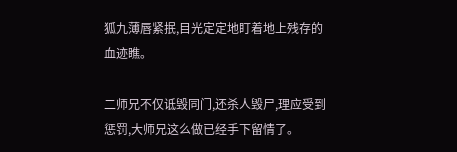狐九薄唇紧抿,目光定定地盯着地上残存的血迹瞧。

二师兄不仅诋毁同门,还杀人毁尸,理应受到惩罚,大师兄这么做已经手下留情了。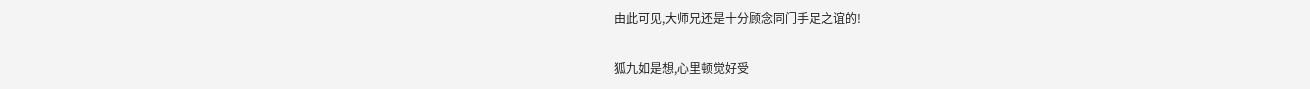由此可见,大师兄还是十分顾念同门手足之谊的!

狐九如是想,心里顿觉好受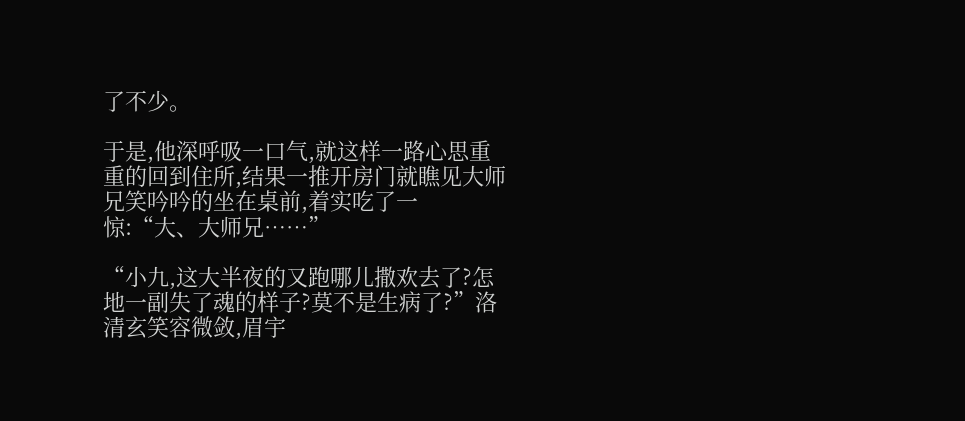了不少。

于是,他深呼吸一口气,就这样一路心思重重的回到住所,结果一推开房门就瞧见大师兄笑吟吟的坐在桌前,着实吃了一惊:“大、大师兄……”

“小九,这大半夜的又跑哪儿撒欢去了?怎地一副失了魂的样子?莫不是生病了?”洛清玄笑容微敛,眉宇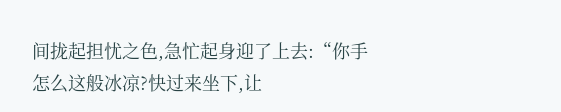间拢起担忧之色,急忙起身迎了上去:“你手怎么这般冰凉?快过来坐下,让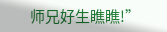师兄好生瞧瞧!”